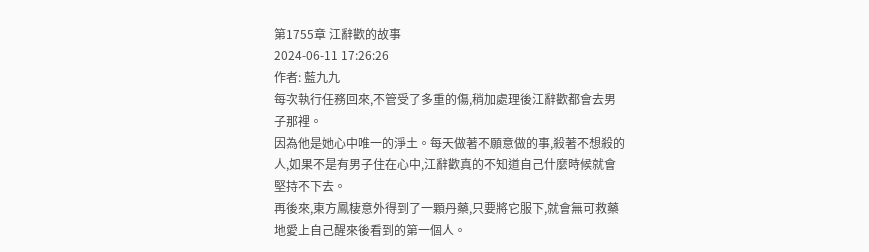第1755章 江辭歡的故事
2024-06-11 17:26:26
作者: 藍九九
每次執行任務回來,不管受了多重的傷,稍加處理後江辭歡都會去男子那裡。
因為他是她心中唯一的淨土。每天做著不願意做的事,殺著不想殺的人,如果不是有男子住在心中,江辭歡真的不知道自己什麼時候就會堅持不下去。
再後來,東方鳳棲意外得到了一顆丹藥,只要將它服下,就會無可救藥地愛上自己醒來後看到的第一個人。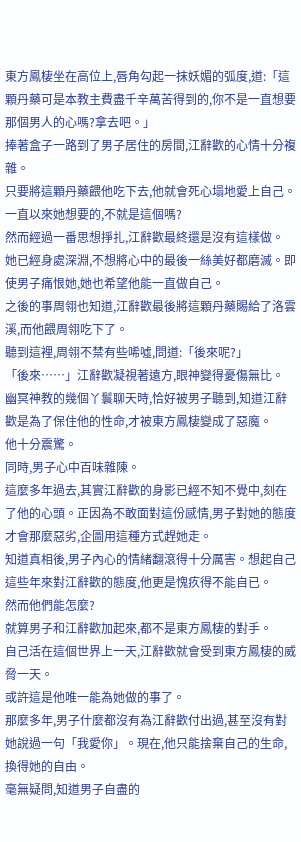東方鳳棲坐在高位上,唇角勾起一抹妖媚的弧度,道:「這顆丹藥可是本教主費盡千辛萬苦得到的,你不是一直想要那個男人的心嗎?拿去吧。」
捧著盒子一路到了男子居住的房間,江辭歡的心情十分複雜。
只要將這顆丹藥餵他吃下去,他就會死心塌地愛上自己。一直以來她想要的,不就是這個嗎?
然而經過一番思想掙扎,江辭歡最終還是沒有這樣做。
她已經身處深淵,不想將心中的最後一絲美好都磨滅。即使男子痛恨她,她也希望他能一直做自己。
之後的事周翎也知道,江辭歡最後將這顆丹藥賜給了洛雲溪,而他餵周翎吃下了。
聽到這裡,周翎不禁有些唏噓,問道:「後來呢?」
「後來……」江辭歡凝視著遠方,眼神變得憂傷無比。
幽冥神教的幾個丫鬟聊天時,恰好被男子聽到,知道江辭歡是為了保住他的性命,才被東方鳳棲變成了惡魔。
他十分震驚。
同時,男子心中百味雜陳。
這麼多年過去,其實江辭歡的身影已經不知不覺中,刻在了他的心頭。正因為不敢面對這份感情,男子對她的態度才會那麼惡劣,企圖用這種方式趕她走。
知道真相後,男子內心的情緒翻滾得十分厲害。想起自己這些年來對江辭歡的態度,他更是愧疚得不能自已。
然而他們能怎麼?
就算男子和江辭歡加起來,都不是東方鳳棲的對手。
自己活在這個世界上一天,江辭歡就會受到東方鳳棲的威脅一天。
或許這是他唯一能為她做的事了。
那麼多年,男子什麼都沒有為江辭歡付出過,甚至沒有對她說過一句「我愛你」。現在,他只能捨棄自己的生命,換得她的自由。
毫無疑問,知道男子自盡的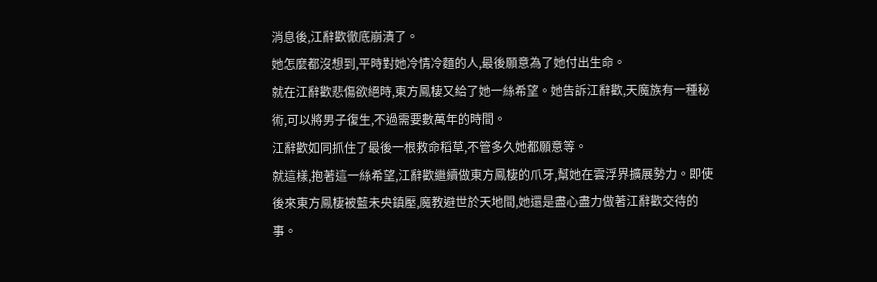消息後,江辭歡徹底崩潰了。
她怎麼都沒想到,平時對她冷情冷麵的人,最後願意為了她付出生命。
就在江辭歡悲傷欲絕時,東方鳳棲又給了她一絲希望。她告訴江辭歡,天魔族有一種秘術,可以將男子復生,不過需要數萬年的時間。
江辭歡如同抓住了最後一根救命稻草,不管多久她都願意等。
就這樣,抱著這一絲希望,江辭歡繼續做東方鳳棲的爪牙,幫她在雲浮界擴展勢力。即使後來東方鳳棲被藍未央鎮壓,魔教避世於天地間,她還是盡心盡力做著江辭歡交待的事。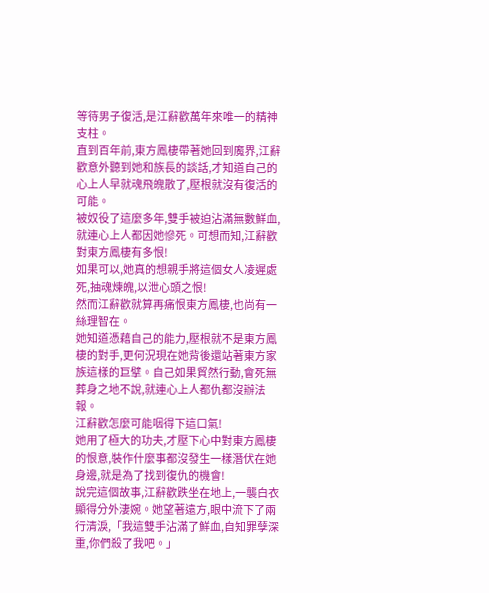等待男子復活,是江辭歡萬年來唯一的精神支柱。
直到百年前,東方鳳棲帶著她回到魔界,江辭歡意外聽到她和族長的談話,才知道自己的心上人早就魂飛魄散了,壓根就沒有復活的可能。
被奴役了這麼多年,雙手被迫沾滿無數鮮血,就連心上人都因她慘死。可想而知,江辭歡對東方鳳棲有多恨!
如果可以,她真的想親手將這個女人凌遲處死,抽魂煉魄,以泄心頭之恨!
然而江辭歡就算再痛恨東方鳳棲,也尚有一絲理智在。
她知道憑藉自己的能力,壓根就不是東方鳳棲的對手,更何況現在她背後還站著東方家族這樣的巨擘。自己如果貿然行動,會死無葬身之地不說,就連心上人都仇都沒辦法報。
江辭歡怎麼可能咽得下這口氣!
她用了極大的功夫,才壓下心中對東方鳳棲的恨意,裝作什麼事都沒發生一樣潛伏在她身邊,就是為了找到復仇的機會!
說完這個故事,江辭歡跌坐在地上,一襲白衣顯得分外淒婉。她望著遠方,眼中流下了兩行清淚,「我這雙手沾滿了鮮血,自知罪孽深重,你們殺了我吧。」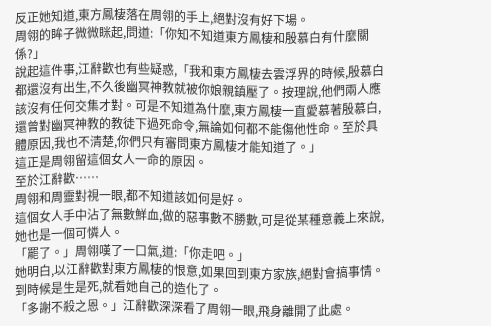反正她知道,東方鳳棲落在周翎的手上,絕對沒有好下場。
周翎的眸子微微眯起,問道:「你知不知道東方鳳棲和殷慕白有什麼關係?」
說起這件事,江辭歡也有些疑惑,「我和東方鳳棲去雲浮界的時候,殷慕白都還沒有出生,不久後幽冥神教就被你娘親鎮壓了。按理說,他們兩人應該沒有任何交集才對。可是不知道為什麼,東方鳳棲一直愛慕著殷慕白,還曾對幽冥神教的教徒下過死命令,無論如何都不能傷他性命。至於具體原因,我也不清楚,你們只有審問東方鳳棲才能知道了。」
這正是周翎留這個女人一命的原因。
至於江辭歡……
周翎和周靈對視一眼,都不知道該如何是好。
這個女人手中沾了無數鮮血,做的惡事數不勝數,可是從某種意義上來說,她也是一個可憐人。
「罷了。」周翎嘆了一口氣,道:「你走吧。」
她明白,以江辭歡對東方鳳棲的恨意,如果回到東方家族,絕對會搞事情。到時候是生是死,就看她自己的造化了。
「多謝不殺之恩。」江辭歡深深看了周翎一眼,飛身離開了此處。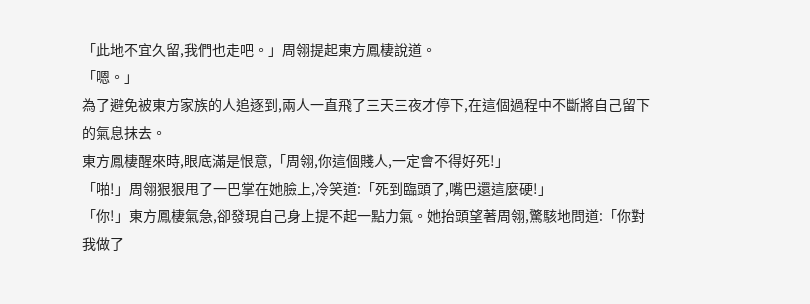「此地不宜久留,我們也走吧。」周翎提起東方鳳棲說道。
「嗯。」
為了避免被東方家族的人追逐到,兩人一直飛了三天三夜才停下,在這個過程中不斷將自己留下的氣息抹去。
東方鳳棲醒來時,眼底滿是恨意,「周翎,你這個賤人,一定會不得好死!」
「啪!」周翎狠狠甩了一巴掌在她臉上,冷笑道:「死到臨頭了,嘴巴還這麼硬!」
「你!」東方鳳棲氣急,卻發現自己身上提不起一點力氣。她抬頭望著周翎,驚駭地問道:「你對我做了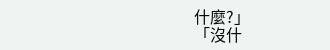什麼?」
「沒什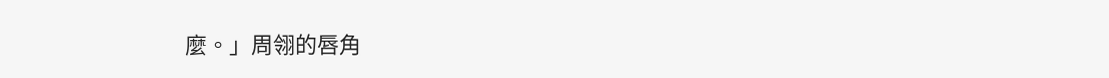麼。」周翎的唇角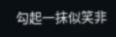勾起一抹似笑非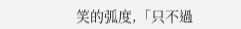笑的弧度,「只不過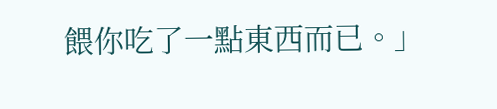餵你吃了一點東西而已。」